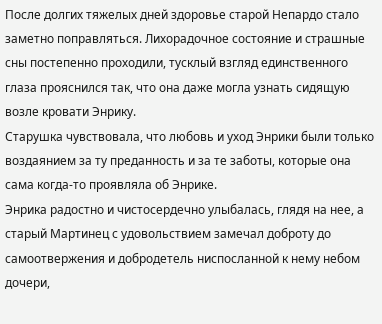После долгих тяжелых дней здоровье старой Непардо стало заметно поправляться. Лихорадочное состояние и страшные сны постепенно проходили, тусклый взгляд единственного глаза прояснился так, что она даже могла узнать сидящую возле кровати Энрику.
Старушка чувствовала, что любовь и уход Энрики были только воздаянием за ту преданность и за те заботы, которые она сама когда-то проявляла об Энрике.
Энрика радостно и чистосердечно улыбалась, глядя на нее, а старый Мартинец с удовольствием замечал доброту до самоотвержения и добродетель ниспосланной к нему небом дочери,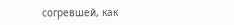согревшей, как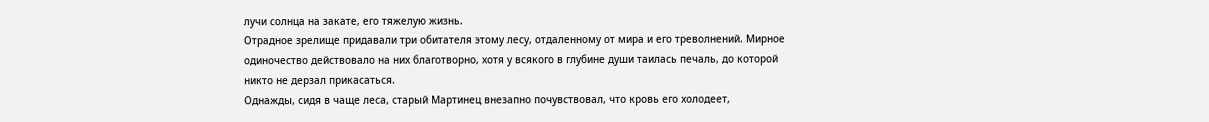лучи солнца на закате, его тяжелую жизнь.
Отрадное зрелище придавали три обитателя этому лесу, отдаленному от мира и его треволнений. Мирное одиночество действовало на них благотворно, хотя у всякого в глубине души таилась печаль, до которой никто не дерзал прикасаться.
Однажды, сидя в чаще леса, старый Мартинец внезапно почувствовал, что кровь его холодеет,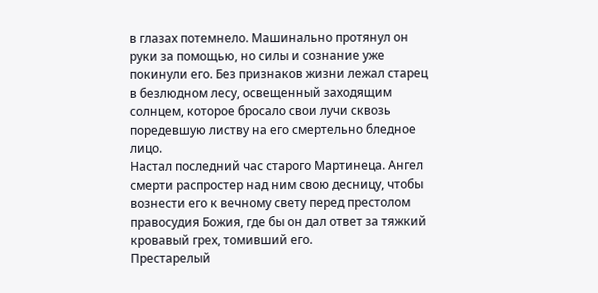в глазах потемнело. Машинально протянул он руки за помощью, но силы и сознание уже покинули его. Без признаков жизни лежал старец в безлюдном лесу, освещенный заходящим солнцем, которое бросало свои лучи сквозь поредевшую листву на его смертельно бледное лицо.
Настал последний час старого Мартинеца. Ангел смерти распростер над ним свою десницу, чтобы вознести его к вечному свету перед престолом правосудия Божия, где бы он дал ответ за тяжкий кровавый грех, томивший его.
Престарелый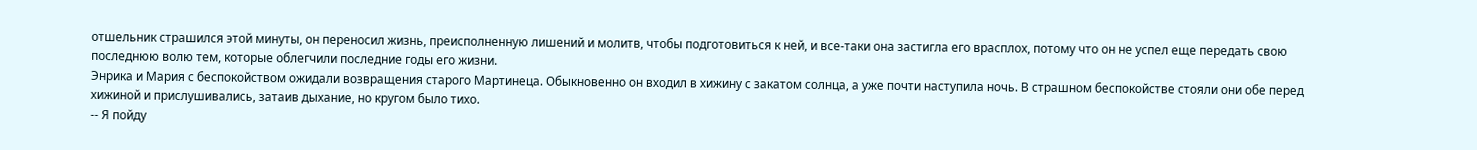отшельник страшился этой минуты, он переносил жизнь, преисполненную лишений и молитв, чтобы подготовиться к ней, и все-таки она застигла его врасплох, потому что он не успел еще передать свою последнюю волю тем, которые облегчили последние годы его жизни.
Энрика и Мария с беспокойством ожидали возвращения старого Мартинеца. Обыкновенно он входил в хижину с закатом солнца, а уже почти наступила ночь. В страшном беспокойстве стояли они обе перед хижиной и прислушивались, затаив дыхание, но кругом было тихо.
-- Я пойду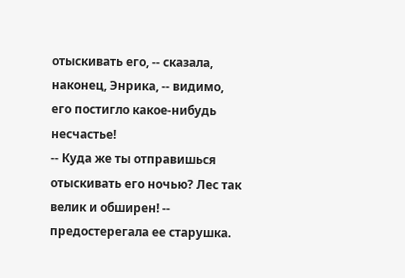отыскивать его, -- сказала, наконец, Энрика, -- видимо, его постигло какое-нибудь несчастье!
-- Куда же ты отправишься отыскивать его ночью? Лес так велик и обширен! -- предостерегала ее старушка.